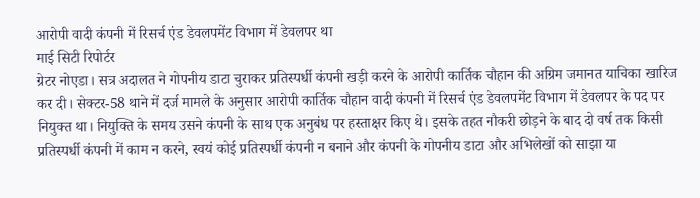आरोपी वादी कंपनी में रिसर्च एंड डेवलपमेंट विभाग में डेवलपर था
माई सिटी रिपोर्टर
ग्रेटर नोएडा। सत्र अदालत ने गोपनीय डाटा चुराकर प्रतिस्पर्धी कंपनी खड़ी करने के आरोपी कार्तिक चौहान की अग्रिम जमानत याचिका खारिज कर दी। सेक्टर-58 थाने में दर्ज मामले के अनुसार आरोपी कार्तिक चौहान वादी कंपनी में रिसर्च एंड डेवलपमेंट विभाग में डेवलपर के पद पर नियुक्त था। नियुक्ति के समय उसने कंपनी के साथ एक अनुबंध पर हस्ताक्षर किए थे। इसके तहत नौकरी छोड़ने के बाद दो वर्ष तक किसी प्रतिस्पर्धी कंपनी में काम न करने, स्वयं कोई प्रतिस्पर्धी कंपनी न बनाने और कंपनी के गोपनीय डाटा और अभिलेखों को साझा या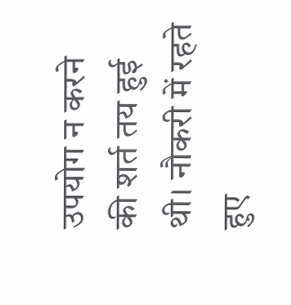उपयोग न करने की शर्त तय हुई थी। नौकरी में रहते हुए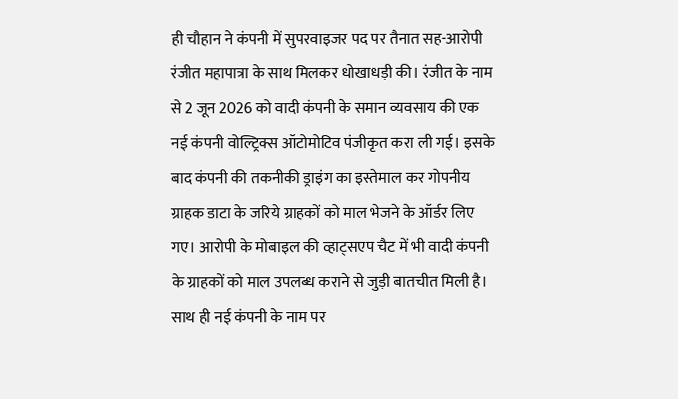ही चौहान ने कंपनी में सुपरवाइजर पद पर तैनात सह-आरोपी रंजीत महापात्रा के साथ मिलकर धोखाधड़ी की। रंजीत के नाम से 2 जून 2026 को वादी कंपनी के समान व्यवसाय की एक नई कंपनी वोल्ट्रिक्स ऑटोमोटिव पंजीकृत करा ली गई। इसके बाद कंपनी की तकनीकी ड्राइंग का इस्तेमाल कर गोपनीय ग्राहक डाटा के जरिये ग्राहकों को माल भेजने के ऑर्डर लिए गए। आरोपी के मोबाइल की व्हाट्सएप चैट में भी वादी कंपनी के ग्राहकों को माल उपलब्ध कराने से जुड़ी बातचीत मिली है। साथ ही नई कंपनी के नाम पर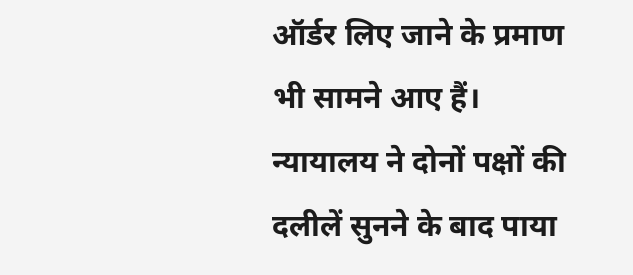ऑर्डर लिए जाने के प्रमाण भी सामने आए हैं। न्यायालय ने दोनों पक्षों की दलीलें सुनने के बाद पाया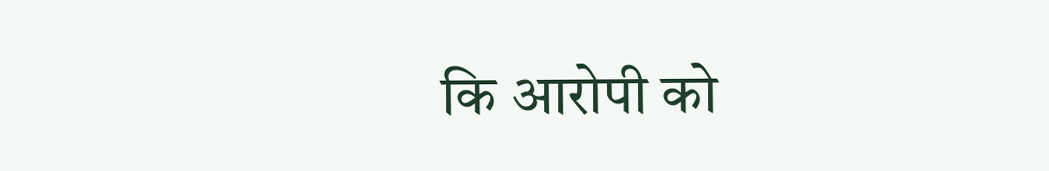कि आरोपी को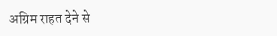अग्रिम राहत देने से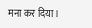मना कर दिया।